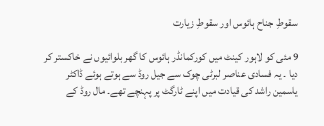سقوطِ جناح ہائوس اور سقوطِ زیارت

9 مئی کو لاہور کینٹ میں کورکمانڈر ہائوس کا گھر بلوائیوں نے خاکستر کر دیا ۔ یہ فسادی عناصر لبرٹی چوک سے جیل روڈ سے ہوتے ہوئے ڈاکٹر یاسمین راشد کی قیادت میں اپنے ٹارگٹ پر پہنچے تھے۔ مال روڈ کے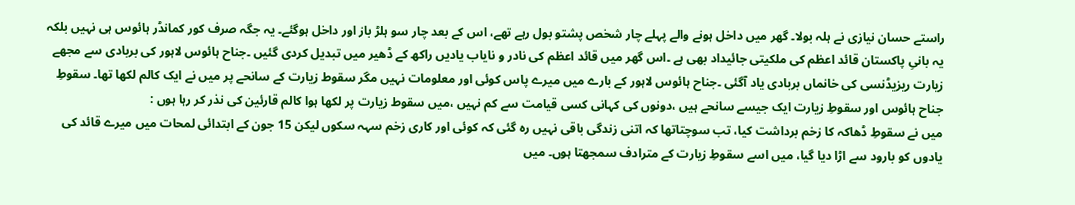راستے حسان نیازی نے ہلہ بولا۔ گھر میں داخل ہونے والے پہلے چار شخص پشتو بول رہے تھے، اس کے بعد چار سو ہلڑ باز اور داخل ہوگئے۔ یہ جگہ صرف کور کمانڈر ہائوس ہی نہیں بلکہ یہ بانیِ پاکستان قائد اعظم کی ملکیتی جائیداد بھی ہے ۔اس گھر میں قائد اعظم کی نادر و نایاب یادیں راکھ کے ڈھیر میں تبدیل کردی گئیں ۔جناح ہائوس لاہور کی بربادی سے مجھے زیارت ریزیڈنسی کی خانماں بربادی یاد آگئی ۔جناح ہائوس لاہور کے بارے میں میرے پاس کوئی اور معلومات نہیں مگر سقوط زیارت کے سانحے پر میں نے ایک کالم لکھا تھا۔ سقوطِ جناح ہائوس اور سقوطِ زیارت ایک جیسے سانحے ہیں ،دونوں کی کہانی کسی قیامت سے کم نہیں ،میں سقوط زیارت پر لکھا ہوا کالم قارئین کی نذر کر رہا ہوں :
میں نے سقوطِ ڈھاکہ کا زخم برداشت کیا، تب سوچتاتھا کہ اتنی زندگی باقی نہیں رہ گئی کہ کوئی اور کاری زخم سہہ سکوں لیکن 15 جون کے ابتدائی لمحات میں میرے قائد کی یادوں کو بارود سے اڑا دیا گیا، میں اسے سقوطِ زیارت کے مترادف سمجھتا ہوں۔ میں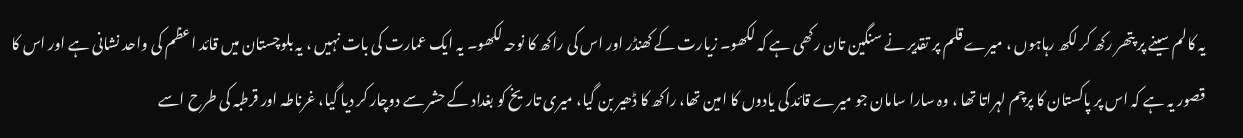یہ کالم سینے پر پتھر رکھ کر لکھ رہاہوں ، میرے قلم پر تقدیر نے سنگین تان رکھی ہے کہ لکھو۔ زیارت کے کھنڈر اور اس کی راکھ کا نوحہ لکھو۔ یہ ایک عمارت کی بات نہیں ، یہ بلوچستان میں قائد اعظم کی واحد نشانی ہے اور اس کا قصور یہ ہے کہ اس پر پاکستان کا پرچم لہراتا تھا ، وہ سارا سامان جو میرے قائد کی یادوں کا امین تھا، راکھ کا ڈھیر بن گیا، میری تاریخ کو بغداد کے حشر سے دوچار کر دیا گیا، غرناطہ اور قرطبہ کی طرح اسے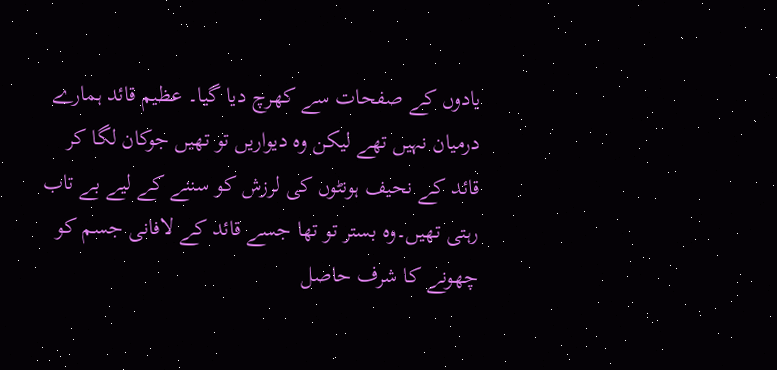یادوں کے صفحات سے کھرچ دیا گیا۔ عظیم قائد ہمارے درمیان نہیں تھے لیکن وہ دیواریں تو تھیں جوکان لگا کر قائد کے نحیف ہونٹوں کی لرزش کو سننے کے لیے بے تاب رہتی تھیں۔وہ بستر تو تھا جسے قائد کے لافانی جسم کو چھونے کا شرف حاصل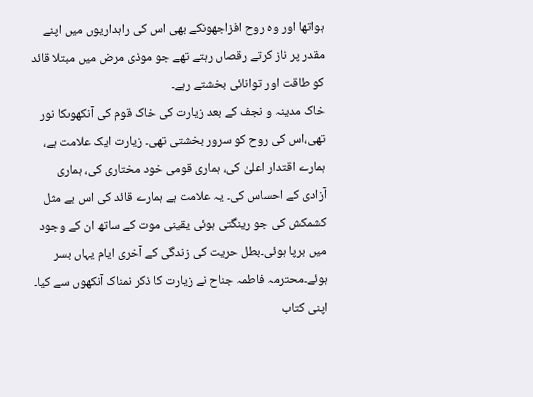ہواتھا اور وہ روح افزاجھونکے بھی اس کی راہداریوں میں اپنے مقدر پر ناز کرتے رقصاں رہتے تھے جو موذی مرض میں مبتلا قائد کو طاقت اور توانائی بخشتے رہے۔
خاک مدینہ و نجف کے بعد زیارت کی خاک قوم کی آنکھوںکا نور تھی،اس کی روح کو سرور بخشتی تھی۔ زیارت ایک علامت ہے، ہمارے اقتدار اعلیٰ کی، ہماری قومی خود مختاری کی، ہماری آزادی کے احساس کی۔ یہ علامت ہے ہمارے قائد کی اس بے مثل کشمکش کی جو رینگتی ہوئی یقینی موت کے ساتھ ان کے وجود میں برپا ہوئی۔بطل حریت کی زندگی کے آخری ایام یہاں بسر ہوئے۔محترمہ فاطمہ جناح نے زیارت کا ذکر نمناک آنکھوں سے کیا۔ اپنی کتاب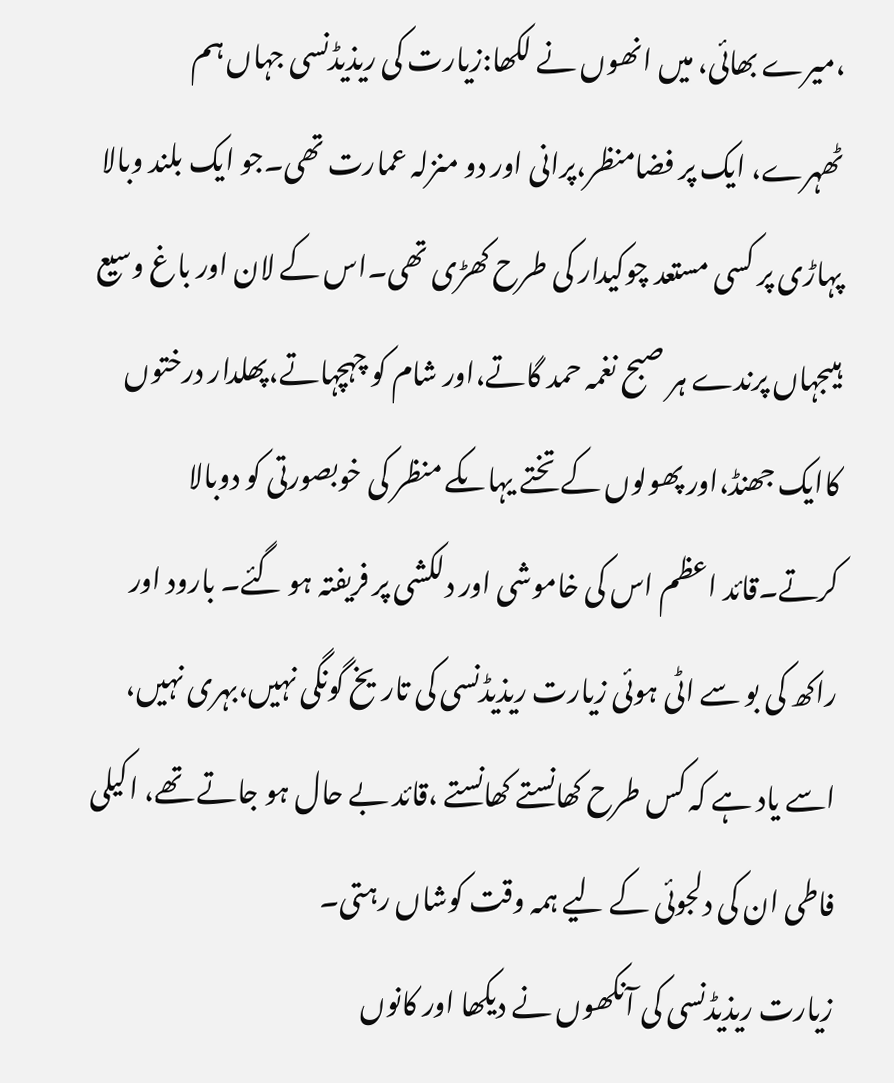،میرے بھائی، میں انھوں نے لکھا:زیارت کی ریذیڈنسی جہاں ہم ٹھہرے، ایک پر فضامنظر،پرانی اور دو منزلہ عمارت تھی۔جو ایک بلند وبالا پہاڑی پر کسی مستعد چوکیدار کی طرح کھڑی تھی۔اس کے لان اور باغ وسیع ہیںجہاں پرندے ہر صبح نغمہ حمد گاتے،اور شام کو چہچہاتے،پھلدار درختوں کاایک جھنڈ،اور پھولوں کے تختے یہاںکے منظر کی خوبصورتی کو دوبالا کرتے۔قائد اعظم اس کی خاموشی اور دلکشی پر فریفتہ ہو گئے۔ بارود اور راکھ کی بو سے اٹی ہوئی زیارت ریذیڈنسی کی تاریخ گونگی نہیں،بہری نہیں، اسے یاد ہے کہ کس طرح کھانستے کھانستے ،قائد بے حال ہو جاتے تھے، اکیلی فاطی ان کی دلجوئی کے لیے ہمہ وقت کوشاں رہتی۔
زیارت ریذیڈنسی کی آنکھوں نے دیکھا اور کانوں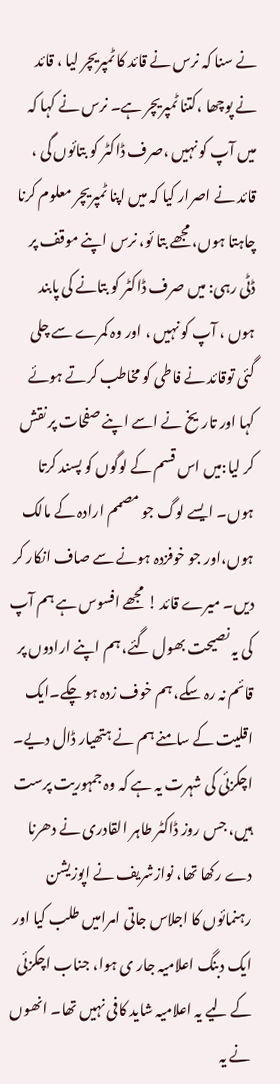نے سنا کہ نرس نے قائد کا ٹمپریچر لیا ، قائد نے پوچھا ،کتنا ٹمپریچر ہے۔ نرس نے کہا کہ میں آپ کو نہیں ،صرف ڈاکٹر کو بتائوں گی ، قائد نے اصرار کیا کہ میں اپنا ٹمپریچر معلوم کرنا چاہتا ہوں، مجھے بتا ئو، نرس اپنے موقف پر ڈٹی رہی: میں صرف ڈاکٹر کو بتانے کی پابند ہوں ، آپ کو نہیں ، اور وہ کمرے سے چلی گئی توقائد نے فاطی کو مخاطب کرتے ہوئے کہا اور تاریخ نے اسے اپنے صفحات پر نقش کر لیا:میں اس قسم کے لوگوں کو پسند کرتا ہوں۔ ایسے لوگ جو مصمم ارادہ کے مالک ہوں،اور جو خوفزدہ ہونے سے صاف انکار کر دیں۔ میرے قائد ! مجھے افسوس ہے ہم آپ کی یہ نصیحت بھول گئے، ہم اپنے ارادوں پر قائم نہ رہ سکے، ہم خوف زدہ ہو چکے۔ایک اقلیت کے سامنے ہم نے ہتھیار ڈال دیے۔
اچکزئی کی شہرت یہ ہے کہ وہ جمہوریت پرست ہیں، جس روز ڈاکٹر طاہر القادری نے دھرنا دے رکھا تھا، نوازشریف نے اپوزیشن رہنمائوں کا اجلاس جاتی امرامیں طلب کیا اور ایک دبنگ اعلامیہ جار ی ہوا، جناب اچکزئی کے لیے یہ اعلامیہ شاید کافی نہیں تھا۔ انھوں نے یہ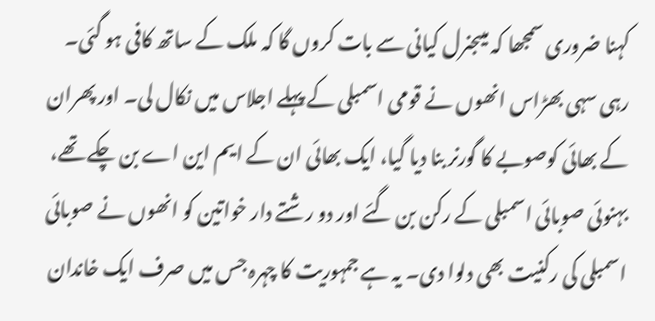کہنا ضروری سمجھا کہ میںجنرل کیانی سے بات کروں گا کہ ملک کے ساتھ کافی ہو گئی۔ رہی سہی بھڑاس انھوں نے قومی اسمبلی کے پہلے اجلاس میں نکال لی۔ اور پھران کے بھائی کوصوبے کا گورنر بنا دیا گیا، ایک بھائی ان کے ایم این اے بن چکے تھے، بہنوئی صوبائی اسمبلی کے رکن بن گئے اور دو رشتے دار خواتین کو انھوں نے صوبائی اسمبلی کی رکنیت بھی دلوا دی۔ یہ ہے جمہوریت کا چہرہ جس میں صرف ایک خاندان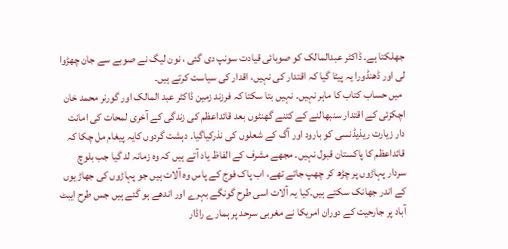جھلکتا ہے۔ ڈاکٹر عبدالمالک کو صوبائی قیادت سونپ دی گئی ، نون لیگ نے صوبے سے جان چھڑوا لی اور ڈھنڈورا یہ پیٹا گیا کہ اقتدار کی نہیں، اقدار کی سیاست کرتے ہیں۔
 میں حساب کتاب کا ماہر نہیں۔ نہیں بتا سکتا کہ فرزند زمین ڈاکٹر عبد المالک اور گورنر محمد خان اچکزئی کے اقتدار سنبھالنے کے کتنے گھنٹوں بعد قائداعظم کی زندگی کے آخری لمحات کی امانت دار زیارت ریذیڈنسی کو بارود اور آگ کے شعلوں کی نذرکیاگیا۔ دہشت گردوں کایہ پیغام مل چکا کہ قائداعظم کا پاکستان قبول نہیں۔ مجھے مشرف کے الفاظ یاد آتے ہیں کہ وہ زمانہ لد گیا جب بلوچ سردار پہاڑوں پر چڑھ کر چھپ جاتے تھے، اب پاک فوج کے پاس وہ آلات ہیں جو پہاڑوں کی جھاڑیوں کے اندر جھانک سکتے ہیں۔کیا یہ آلات اسی طرح گونگے بہرے اور اندھے ہو گئے ہیں جس طرح ایبٹ آباد پر جارحیت کے دوران امریکا نے مغربی سرحد پر ہمارے راڈار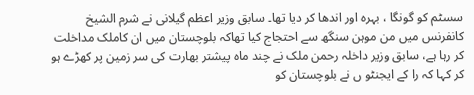سسٹم کو گونگا ، بہرہ اور اندھا کر دیا تھا۔ سابق وزیر اعظم گیلانی نے شرم الشیخ کانفرنس میں من موہن سنگھ سے احتجاج کیا تھاکہ بلوچستان میں ان کاملک مداخلت کر رہا ہے، سابق وزیر داخلہ رحمن ملک نے چند ماہ پیشتر بھارت کی سر زمین پر کھڑے ہو کر کہا کہ را کے ایجنٹو ں نے بلوچستان کو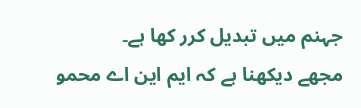جہنم میں تبدیل کرر کھا ہے۔
مجھے دیکھنا ہے کہ ایم این اے محمو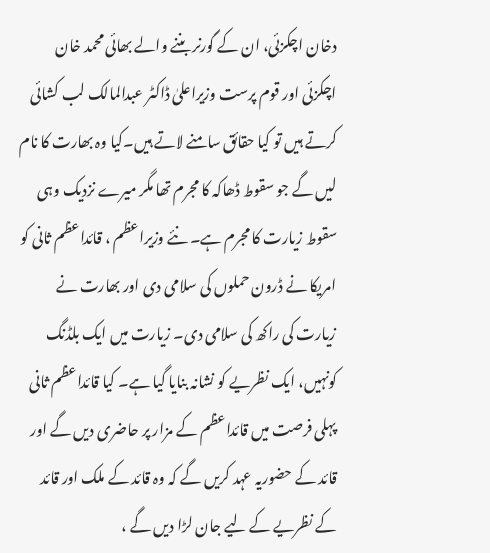دخان اچکزئی، ان کے گورنر بننے والے بھائی محمد خان اچکزئی اور قوم پرست وزیراعلیٰ ڈاکٹر عبدالمالک لب کشائی کرتے ہیں تو کیا حقائق سامنے لاتے ہیں۔کیا وہ بھارت کا نام لیں گے جو سقوط ڈھاکہ کا مجرم تھا مگر میرے نزدیک وہی سقوط زیارت کا مجرم ہے۔ نئے وزیراعظم ، قائداعظم ثانی کو امریکا نے ڈرون حملوں کی سلامی دی اور بھارت نے زیارت کی راکھ کی سلامی دی۔ زیارت میں ایک بلڈنگ کونہیں، ایک نظریے کو نشانہ بنایا گیا ہے۔ کیا قائداعظم ثانی پہلی فرصت میں قائداعظم کے مزار پر حاضری دیں گے اور قائد کے حضوریہ عہد کریں گے کہ وہ قائد کے ملک اور قائد کے نظریے کے لیے جان لڑا دیں گے ،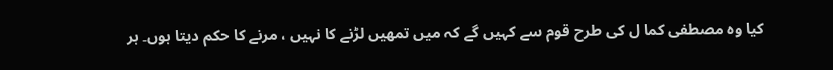کیا وہ مصطفی کما ل کی طرح قوم سے کہیں گے کہ میں تمھیں لڑنے کا نہیں ، مرنے کا حکم دیتا ہوں۔ ہر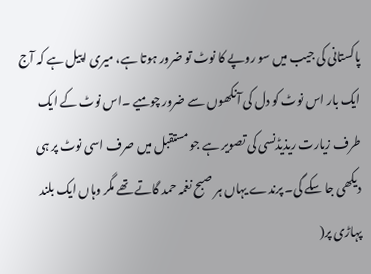پاکستانی کی جیب میں سو روپے کا نوٹ تو ضرور ہوتا ہے، میری اپیل ہے کہ آج ایک بار اس نوٹ کو دل کی آنکھوں سے ضرور چومیے ۔اس نوٹ کے ایک طرف زیارت ریذیڈنسی کی تصویر ہے جو مستقبل میں صرف اسی نوٹ پر ہی دیکھی جا سکے گی۔ پرندے یہاں ہر صبح نغمہ حمد گاتے تھے مگر وہاں ایک بلند پہاڑی پر(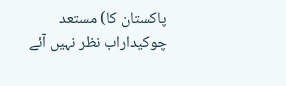پاکستان کا) مستعد چوکیداراب نظر نہیں آئے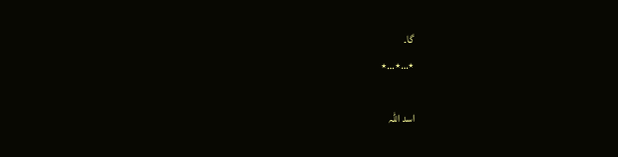گا۔
٭…٭…٭

اسد اللہ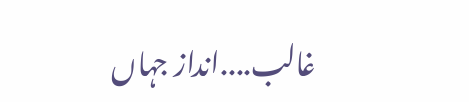غالب....انداز جہاں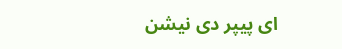ای پیپر دی نیشن